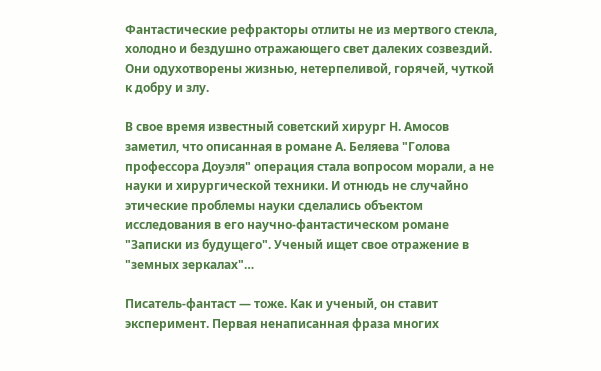Фантастические рефракторы отлиты не из мертвого стекла, холодно и бездушно отражающего свет далеких созвездий. Они одухотворены жизнью, нетерпеливой, горячей, чуткой к добру и злу.

В свое время известный советский хирург Н. Амосов заметил, что описанная в романе А. Беляева "Голова профессора Доуэля" операция стала вопросом морали, а не науки и хирургической техники. И отнюдь не случайно этические проблемы науки сделались объектом исследования в его научно-фантастическом романе "Записки из будущего". Ученый ищет свое отражение в "земных зеркалах"…

Писатель-фантаст — тоже. Как и ученый, он ставит эксперимент. Первая ненаписанная фраза многих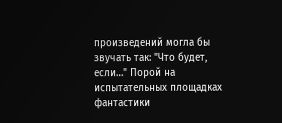произведений могла бы звучать так: "Что будет, если…" Порой на испытательных площадках фантастики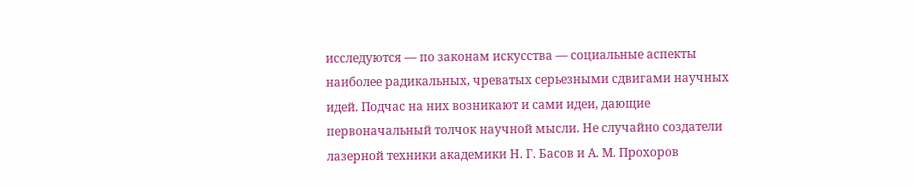исследуются — по законам искусства — социальные аспекты наиболее радикальных, чреватых серьезными сдвигами научных идей. Подчас на них возникают и сами идеи, дающие первоначальный толчок научной мысли. Не случайно создатели лазерной техники академики Н. Г. Басов и А. М. Прохоров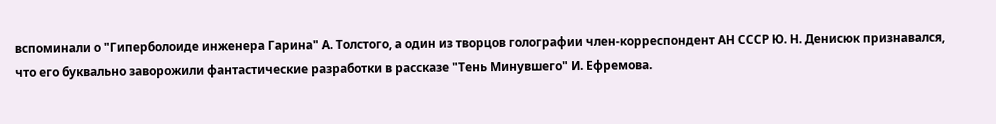вспоминали о "Гиперболоиде инженера Гарина" А. Толстого, а один из творцов голографии член-корреспондент АН СССР Ю. Н. Денисюк признавался, что его буквально заворожили фантастические разработки в рассказе "Тень Минувшего" И. Ефремова.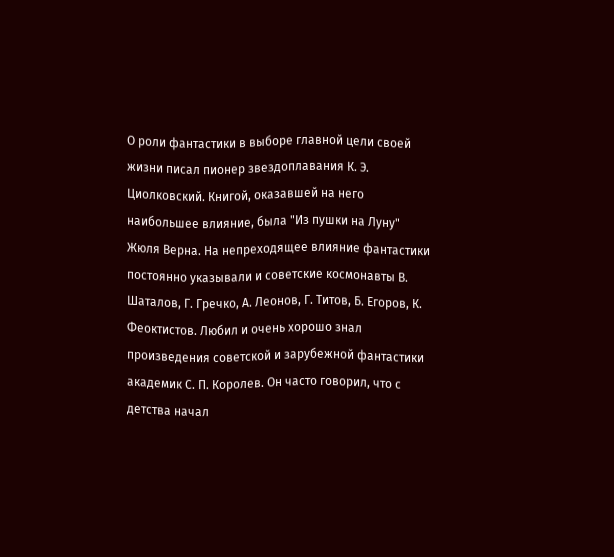О роли фантастики в выборе главной цели своей жизни писал пионер звездоплавания К. Э. Циолковский. Книгой, оказавшей на него наибольшее влияние, была "Из пушки на Луну" Жюля Верна. На непреходящее влияние фантастики постоянно указывали и советские космонавты В. Шаталов, Г. Гречко, А. Леонов, Г. Титов, Б. Егоров, К. Феоктистов. Любил и очень хорошо знал произведения советской и зарубежной фантастики академик С. П. Королев. Он часто говорил, что с детства начал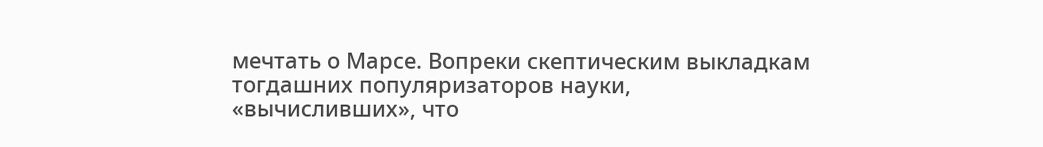мечтать о Марсе. Вопреки скептическим выкладкам тогдашних популяризаторов науки, «вычисливших», что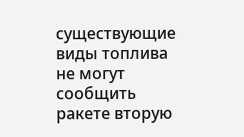существующие виды топлива не могут сообщить ракете вторую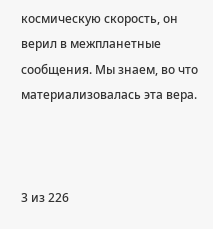космическую скорость, он верил в межпланетные сообщения. Мы знаем, во что материализовалась эта вера.



3 из 226